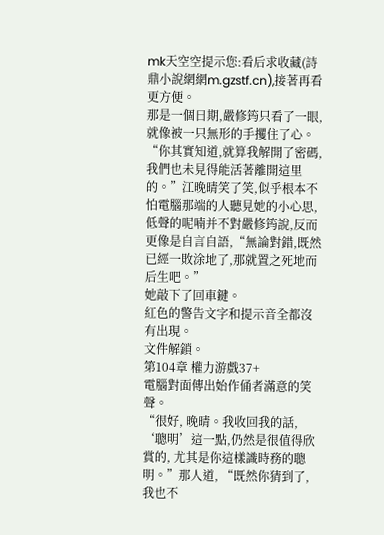mk天空空提示您:看后求收藏(詩鼎小說網網m.gzstf.cn),接著再看更方便。
那是一個日期,嚴修筠只看了一眼,就像被一只無形的手攫住了心。
“你其實知道,就算我解開了密碼,我們也未見得能活著離開這里的。”江晚晴笑了笑,似乎根本不怕電腦那端的人聽見她的小心思,低聲的呢喃并不對嚴修筠說,反而更像是自言自語,“無論對錯,既然已經一敗涂地了,那就置之死地而后生吧。”
她敲下了回車鍵。
紅色的警告文字和提示音全都沒有出現。
文件解鎖。
第104章 權力游戲37+
電腦對面傳出始作俑者滿意的笑聲。
“很好, 晚晴。我收回我的話, ‘聰明’這一點,仍然是很值得欣賞的, 尤其是你這樣識時務的聰明。”那人道, “既然你猜到了,我也不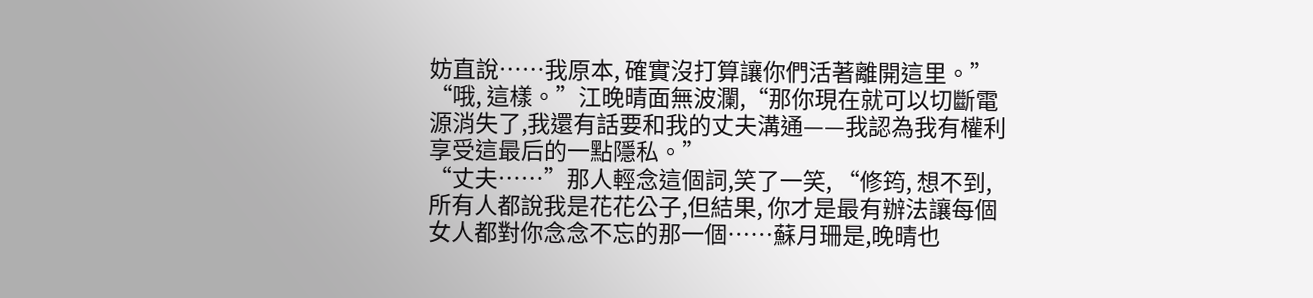妨直說……我原本, 確實沒打算讓你們活著離開這里。”
“哦, 這樣。”江晚晴面無波瀾,“那你現在就可以切斷電源消失了,我還有話要和我的丈夫溝通——我認為我有權利享受這最后的一點隱私。”
“丈夫……”那人輕念這個詞,笑了一笑, “修筠, 想不到, 所有人都說我是花花公子,但結果, 你才是最有辦法讓每個女人都對你念念不忘的那一個……蘇月珊是,晚晴也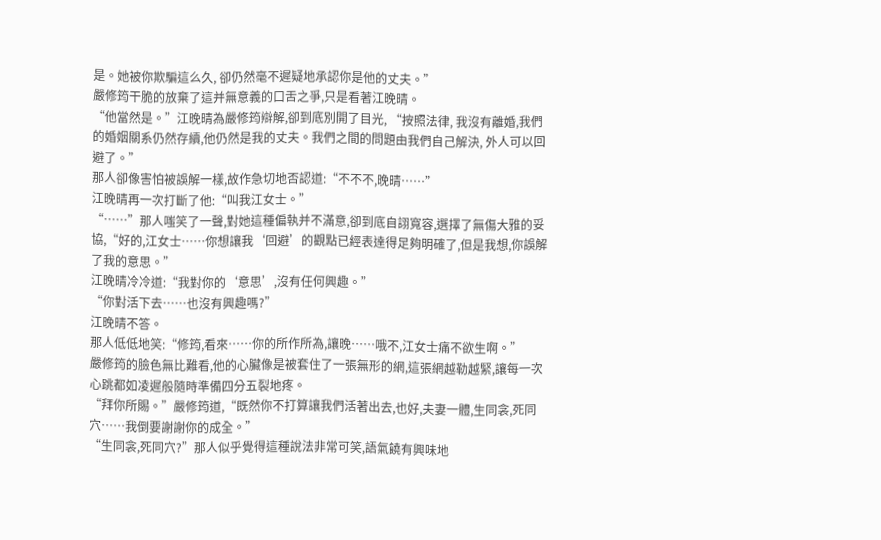是。她被你欺騙這么久, 卻仍然毫不遲疑地承認你是他的丈夫。”
嚴修筠干脆的放棄了這并無意義的口舌之爭,只是看著江晚晴。
“他當然是。”江晚晴為嚴修筠辯解,卻到底別開了目光, “按照法律, 我沒有離婚,我們的婚姻關系仍然存續,他仍然是我的丈夫。我們之間的問題由我們自己解決, 外人可以回避了。”
那人卻像害怕被誤解一樣,故作急切地否認道:“不不不,晚晴……”
江晚晴再一次打斷了他:“叫我江女士。”
“……”那人嗤笑了一聲,對她這種偏執并不滿意,卻到底自詡寬容,選擇了無傷大雅的妥協,“好的,江女士……你想讓我‘回避’的觀點已經表達得足夠明確了,但是我想,你誤解了我的意思。”
江晚晴冷冷道:“我對你的‘意思’,沒有任何興趣。”
“你對活下去……也沒有興趣嗎?”
江晚晴不答。
那人低低地笑:“修筠,看來……你的所作所為,讓晚……哦不,江女士痛不欲生啊。”
嚴修筠的臉色無比難看,他的心臟像是被套住了一張無形的網,這張網越勒越緊,讓每一次心跳都如凌遲般隨時準備四分五裂地疼。
“拜你所賜。”嚴修筠道,“既然你不打算讓我們活著出去,也好,夫妻一體,生同衾,死同穴……我倒要謝謝你的成全。”
“生同衾,死同穴?”那人似乎覺得這種說法非常可笑,語氣饒有興味地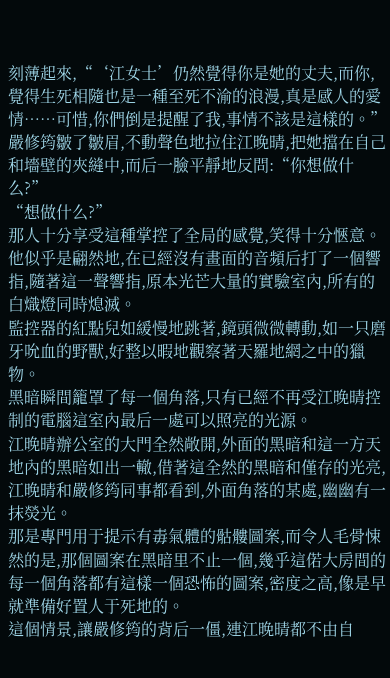刻薄起來,“‘江女士’仍然覺得你是她的丈夫,而你,覺得生死相隨也是一種至死不渝的浪漫,真是感人的愛情……可惜,你們倒是提醒了我,事情不該是這樣的。”
嚴修筠皺了皺眉,不動聲色地拉住江晚晴,把她擋在自己和墻壁的夾縫中,而后一臉平靜地反問:“你想做什么?”
“想做什么?”
那人十分享受這種掌控了全局的感覺,笑得十分愜意。
他似乎是翩然地,在已經沒有畫面的音頻后打了一個響指,隨著這一聲響指,原本光芒大量的實驗室內,所有的白熾燈同時熄滅。
監控器的紅點兒如緩慢地跳著,鏡頭微微轉動,如一只磨牙吮血的野獸,好整以暇地觀察著天羅地網之中的獵物。
黑暗瞬間籠罩了每一個角落,只有已經不再受江晚晴控制的電腦這室內最后一處可以照亮的光源。
江晚晴辦公室的大門全然敞開,外面的黑暗和這一方天地內的黑暗如出一轍,借著這全然的黑暗和僅存的光亮,江晚晴和嚴修筠同事都看到,外面角落的某處,幽幽有一抹熒光。
那是專門用于提示有毒氣體的骷髏圖案,而令人毛骨悚然的是,那個圖案在黑暗里不止一個,幾乎這偌大房間的每一個角落都有這樣一個恐怖的圖案,密度之高,像是早就準備好置人于死地的。
這個情景,讓嚴修筠的背后一僵,連江晚晴都不由自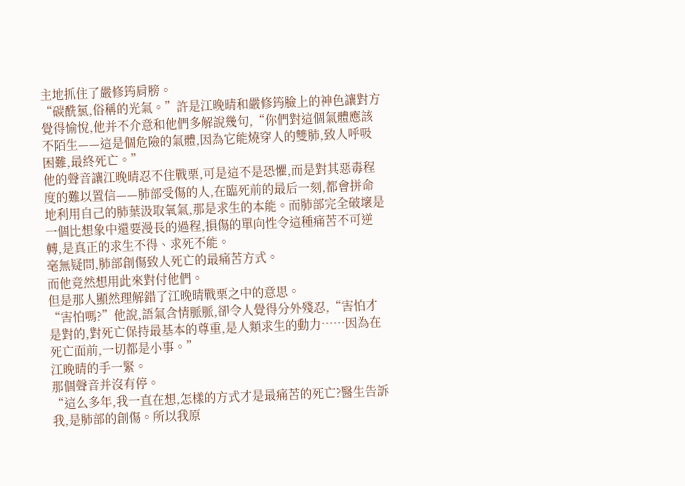主地抓住了嚴修筠肩膀。
“碳酰氯,俗稱的光氣。”許是江晚晴和嚴修筠臉上的神色讓對方覺得愉悅,他并不介意和他們多解說幾句,“你們對這個氣體應該不陌生——這是個危險的氣體,因為它能燒穿人的雙肺,致人呼吸困難,最終死亡。”
他的聲音讓江晚晴忍不住戰栗,可是這不是恐懼,而是對其惡毒程度的難以置信——肺部受傷的人,在臨死前的最后一刻,都會拼命地利用自己的肺葉汲取氧氣,那是求生的本能。而肺部完全破壞是一個比想象中還要漫長的過程,損傷的單向性令這種痛苦不可逆轉,是真正的求生不得、求死不能。
毫無疑問,肺部創傷致人死亡的最痛苦方式。
而他竟然想用此來對付他們。
但是那人顯然理解錯了江晚晴戰栗之中的意思。
“害怕嗎?”他說,語氣含情脈脈,卻令人覺得分外殘忍,“害怕才是對的,對死亡保持最基本的尊重,是人類求生的動力……因為在死亡面前,一切都是小事。”
江晚晴的手一緊。
那個聲音并沒有停。
“這么多年,我一直在想,怎樣的方式才是最痛苦的死亡?醫生告訴我,是肺部的創傷。所以我原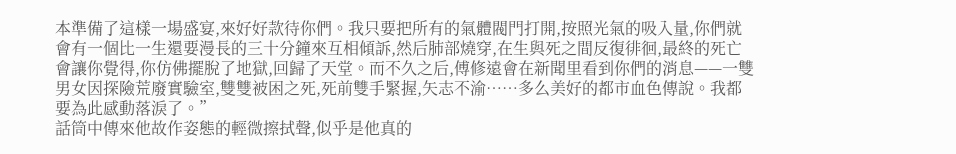本準備了這樣一場盛宴,來好好款待你們。我只要把所有的氣體閥門打開,按照光氣的吸入量,你們就會有一個比一生還要漫長的三十分鐘來互相傾訴,然后肺部燒穿,在生與死之間反復徘徊,最終的死亡會讓你覺得,你仿佛擺脫了地獄,回歸了天堂。而不久之后,傅修遠會在新聞里看到你們的消息——一雙男女因探險荒廢實驗室,雙雙被困之死,死前雙手緊握,矢志不渝……多么美好的都市血色傳說。我都要為此感動落淚了。”
話筒中傳來他故作姿態的輕微擦拭聲,似乎是他真的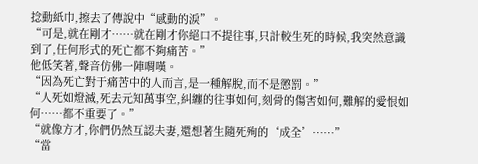捻動紙巾,擦去了傳說中“感動的淚”。
“可是,就在剛才……就在剛才你絕口不提往事,只計較生死的時候,我突然意識到了,任何形式的死亡都不夠痛苦。”
他低笑著,聲音仿佛一陣喟嘆。
“因為死亡對于痛苦中的人而言,是一種解脫,而不是懲罰。”
“人死如燈滅,死去元知萬事空,糾纏的往事如何,刻骨的傷害如何,難解的愛恨如何……都不重要了。”
“就像方才,你們仍然互認夫妻,還想著生隨死殉的‘成全’……”
“當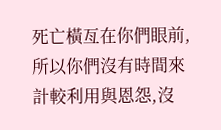死亡橫亙在你們眼前,所以你們沒有時間來計較利用與恩怨,沒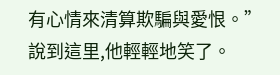有心情來清算欺騙與愛恨。”
說到這里,他輕輕地笑了。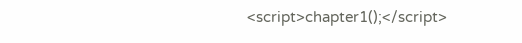<script>chapter1();</script>